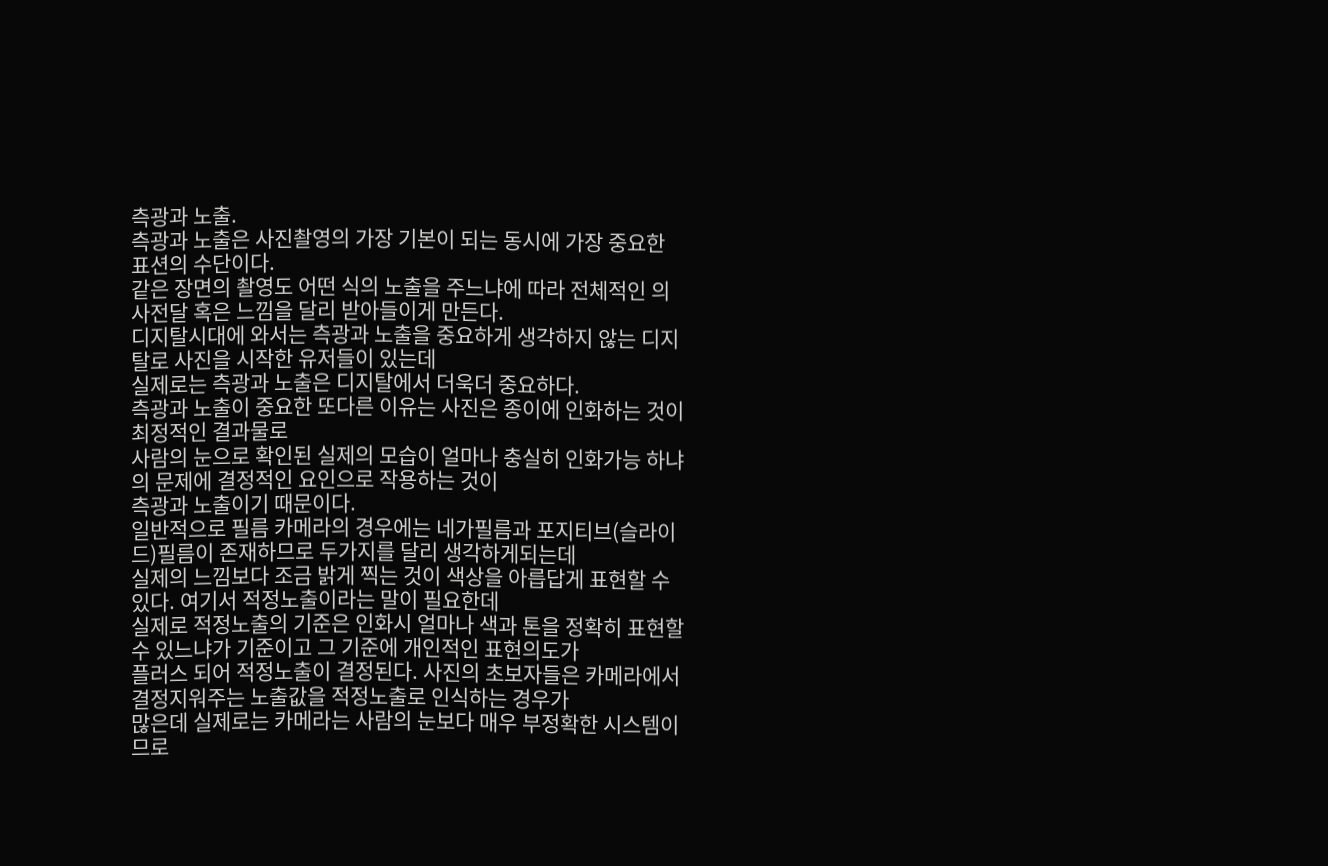측광과 노출.
측광과 노출은 사진촬영의 가장 기본이 되는 동시에 가장 중요한 표션의 수단이다.
같은 장면의 촬영도 어떤 식의 노출을 주느냐에 따라 전체적인 의사전달 혹은 느낌을 달리 받아들이게 만든다.
디지탈시대에 와서는 측광과 노출을 중요하게 생각하지 않는 디지탈로 사진을 시작한 유저들이 있는데
실제로는 측광과 노출은 디지탈에서 더욱더 중요하다.
측광과 노출이 중요한 또다른 이유는 사진은 종이에 인화하는 것이 최정적인 결과물로
사람의 눈으로 확인된 실제의 모습이 얼마나 충실히 인화가능 하냐의 문제에 결정적인 요인으로 작용하는 것이
측광과 노출이기 때문이다.
일반적으로 필름 카메라의 경우에는 네가필름과 포지티브(슬라이드)필름이 존재하므로 두가지를 달리 생각하게되는데
실제의 느낌보다 조금 밝게 찍는 것이 색상을 아릅답게 표현할 수 있다. 여기서 적정노출이라는 말이 필요한데
실제로 적정노출의 기준은 인화시 얼마나 색과 톤을 정확히 표현할 수 있느냐가 기준이고 그 기준에 개인적인 표현의도가
플러스 되어 적정노출이 결정된다. 사진의 초보자들은 카메라에서 결정지워주는 노출값을 적정노출로 인식하는 경우가
많은데 실제로는 카메라는 사람의 눈보다 매우 부정확한 시스템이므로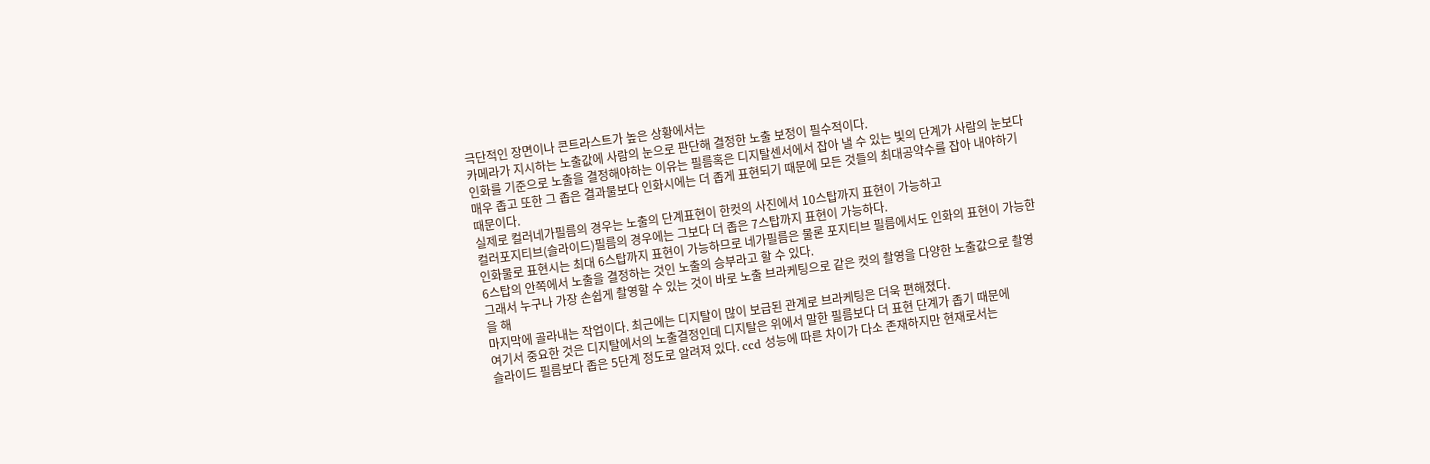극단적인 장면이나 콘트라스트가 높은 상황에서는
카메라가 지시하는 노출값에 사람의 눈으로 판단해 결정한 노출 보정이 필수적이다.
인화를 기준으로 노출을 결정해야하는 이유는 필름혹은 디지탈센서에서 잡아 낼 수 있는 빛의 단계가 사람의 눈보다
매우 좁고 또한 그 좁은 결과물보다 인화시에는 더 좁게 표현되기 때문에 모든 것들의 최대공약수를 잡아 내야하기 때문이다.
실제로 컬러네가필름의 경우는 노출의 단계표현이 한컷의 사진에서 10스탑까지 표현이 가능하고
컬러포지티브(슬라이드)필름의 경우에는 그보다 더 좁은 7스탑까지 표현이 가능하다.
인화물로 표현시는 최대 6스탑까지 표현이 가능하므로 네가필름은 물론 포지티브 필름에서도 인화의 표현이 가능한
6스탑의 안쪽에서 노출을 결정하는 것인 노출의 승부라고 할 수 있다.
그래서 누구나 가장 손쉽게 촬영할 수 있는 것이 바로 노출 브라케팅으로 같은 컷의 촬영을 다양한 노출값으로 촬영을 해
마지막에 골라내는 작업이다. 최근에는 디지탈이 많이 보급된 관계로 브라케팅은 더욱 편해졌다.
여기서 중요한 것은 디지탈에서의 노출결정인데 디지탈은 위에서 말한 필름보다 더 표현 단계가 좁기 때문에
슬라이드 필름보다 좁은 5단계 정도로 알려져 있다. ccd 성능에 따른 차이가 다소 존재하지만 현재로서는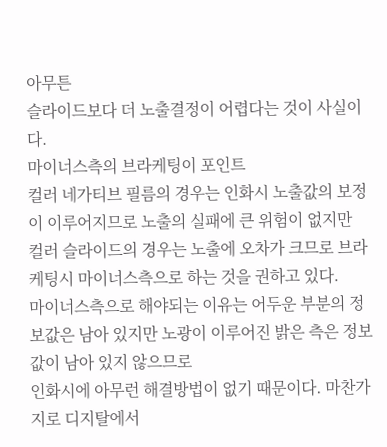아무튼
슬라이드보다 더 노출결정이 어렵다는 것이 사실이다.
마이너스측의 브라케팅이 포인트
컬러 네가티브 필름의 경우는 인화시 노출값의 보정이 이루어지므로 노출의 실패에 큰 위험이 없지만
컬러 슬라이드의 경우는 노출에 오차가 크므로 브라케팅시 마이너스측으로 하는 것을 권하고 있다.
마이너스측으로 해야되는 이유는 어두운 부분의 정보값은 남아 있지만 노광이 이루어진 밝은 측은 정보값이 남아 있지 않으므로
인화시에 아무런 해결방법이 없기 때문이다. 마찬가지로 디지탈에서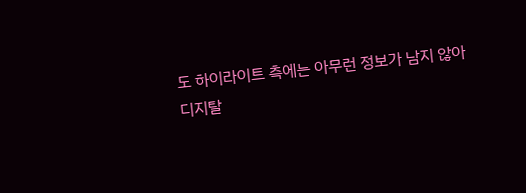도 하이라이트 측에는 아무런 정보가 남지 않아
디지탈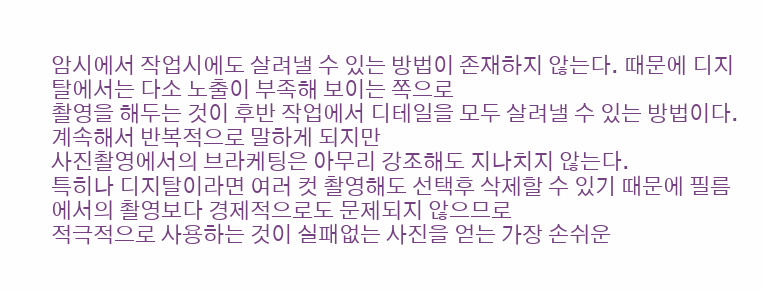암시에서 작업시에도 살려낼 수 있는 방법이 존재하지 않는다. 때문에 디지탈에서는 다소 노출이 부족해 보이는 쪽으로
촬영을 해두는 것이 후반 작업에서 디테일을 모두 살려낼 수 있는 방법이다.
계속해서 반복적으로 말하게 되지만
사진촬영에서의 브라케팅은 아무리 강조해도 지나치지 않는다.
특히나 디지탈이라면 여러 컷 촬영해도 선택후 삭제할 수 있기 때문에 필름에서의 촬영보다 경제적으로도 문제되지 않으므로
적극적으로 사용하는 것이 실패없는 사진을 얻는 가장 손쉬운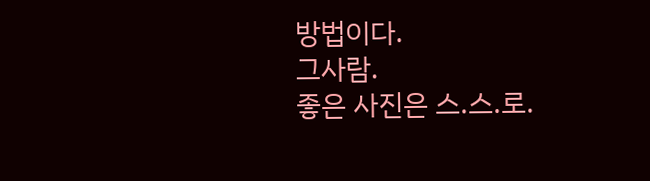방법이다.
그사람.
좋은 사진은 스.스.로.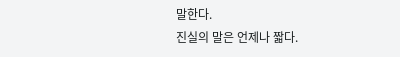말한다.
진실의 말은 언제나 짧다.